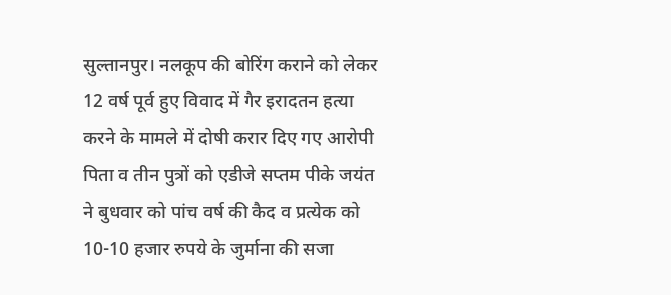सुल्तानपुर। नलकूप की बोरिंग कराने को लेकर 12 वर्ष पूर्व हुए विवाद में गैर इरादतन हत्या करने के मामले में दोषी करार दिए गए आरोपी पिता व तीन पुत्रों को एडीजे सप्तम पीके जयंत ने बुधवार को पांच वर्ष की कैद व प्रत्येक को 10-10 हजार रुपये के जुर्माना की सजा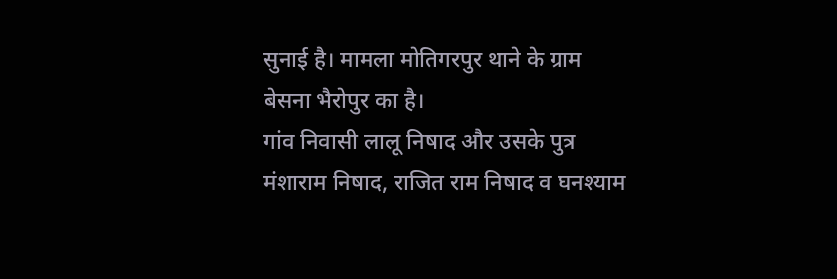सुनाई है। मामला मोतिगरपुर थाने के ग्राम बेसना भैरोपुर का है।
गांव निवासी लालू निषाद और उसके पुत्र मंशाराम निषाद, राजित राम निषाद व घनश्याम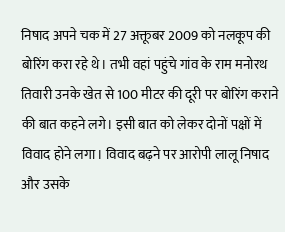निषाद अपने चक में 27 अक्तूबर 2009 को नलकूप की बोरिंग करा रहे थे। तभी वहां पहुंचे गांव के राम मनोरथ तिवारी उनके खेत से 100 मीटर की दूरी पर बोरिंग कराने की बात कहने लगे। इसी बात को लेकर दोनों पक्षों में विवाद होने लगा। विवाद बढ़ने पर आरोपी लालू निषाद और उसके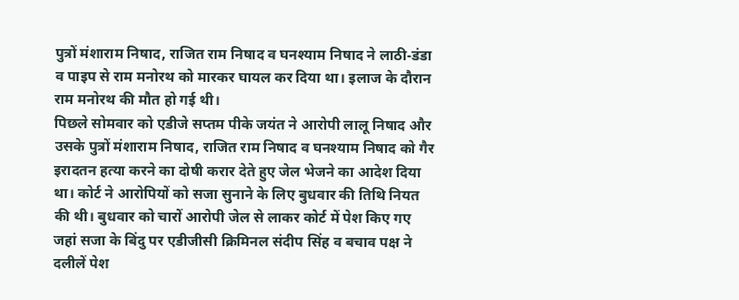पुत्रों मंशाराम निषाद, राजित राम निषाद व घनश्याम निषाद ने लाठी-डंडा व पाइप से राम मनोरथ को मारकर घायल कर दिया था। इलाज के दौरान राम मनोरथ की मौत हो गई थी।
पिछले सोमवार को एडीजे सप्तम पीके जयंत ने आरोपी लालू निषाद और उसके पुत्रों मंशाराम निषाद, राजित राम निषाद व घनश्याम निषाद को गैर इरादतन हत्या करने का दोषी करार देते हुए जेल भेजने का आदेश दिया था। कोर्ट ने आरोपियों को सजा सुनाने के लिए बुधवार की तिथि नियत की थी। बुधवार को चारों आरोपी जेल से लाकर कोर्ट में पेश किए गए जहां सजा के बिंदु पर एडीजीसी क्रिमिनल संदीप सिंह व बचाव पक्ष ने दलीलें पेश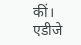कीं।
एडीजे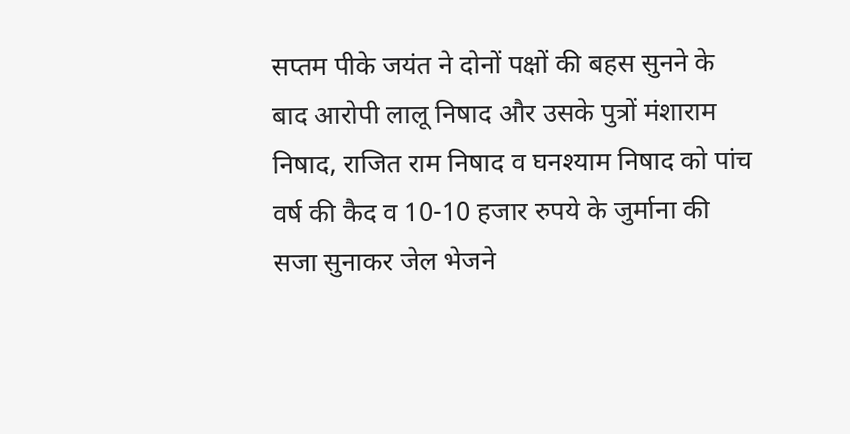सप्तम पीके जयंत ने दोनों पक्षों की बहस सुनने के बाद आरोपी लालू निषाद और उसके पुत्रों मंशाराम निषाद, राजित राम निषाद व घनश्याम निषाद को पांच वर्ष की कैद व 10-10 हजार रुपये के जुर्माना की सजा सुनाकर जेल भेजने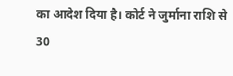का आदेश दिया है। कोर्ट ने जुर्माना राशि से 30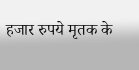हजार रुपये मृतक के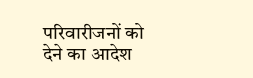परिवारीजनों को देने का आदेश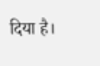दिया है।